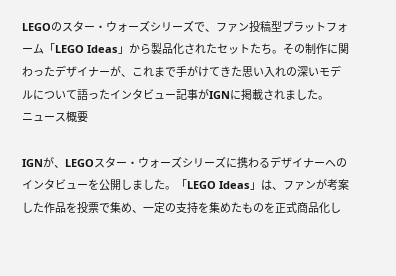LEGOのスター・ウォーズシリーズで、ファン投稿型プラットフォーム「LEGO Ideas」から製品化されたセットたち。その制作に関わったデザイナーが、これまで手がけてきた思い入れの深いモデルについて語ったインタビュー記事がIGNに掲載されました。
ニュース概要

IGNが、LEGOスター・ウォーズシリーズに携わるデザイナーへのインタビューを公開しました。「LEGO Ideas」は、ファンが考案した作品を投票で集め、一定の支持を集めたものを正式商品化し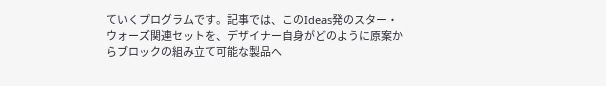ていくプログラムです。記事では、このIdeas発のスター・ウォーズ関連セットを、デザイナー自身がどのように原案からブロックの組み立て可能な製品へ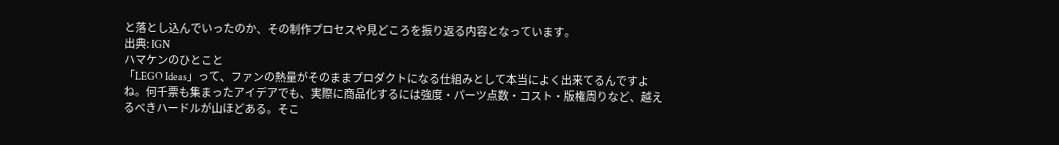と落とし込んでいったのか、その制作プロセスや見どころを振り返る内容となっています。
出典: IGN
ハマケンのひとこと
「LEGO Ideas」って、ファンの熱量がそのままプロダクトになる仕組みとして本当によく出来てるんですよね。何千票も集まったアイデアでも、実際に商品化するには強度・パーツ点数・コスト・版権周りなど、越えるべきハードルが山ほどある。そこ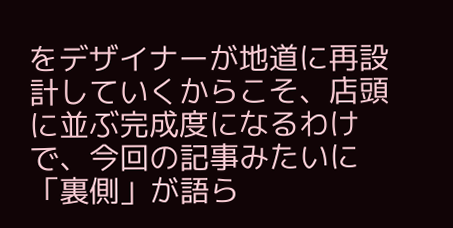をデザイナーが地道に再設計していくからこそ、店頭に並ぶ完成度になるわけで、今回の記事みたいに「裏側」が語ら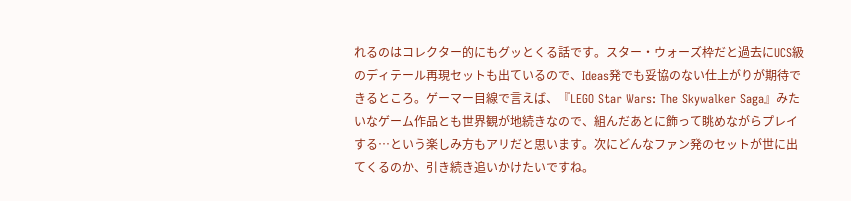れるのはコレクター的にもグッとくる話です。スター・ウォーズ枠だと過去にUCS級のディテール再現セットも出ているので、Ideas発でも妥協のない仕上がりが期待できるところ。ゲーマー目線で言えば、『LEGO Star Wars: The Skywalker Saga』みたいなゲーム作品とも世界観が地続きなので、組んだあとに飾って眺めながらプレイする…という楽しみ方もアリだと思います。次にどんなファン発のセットが世に出てくるのか、引き続き追いかけたいですね。